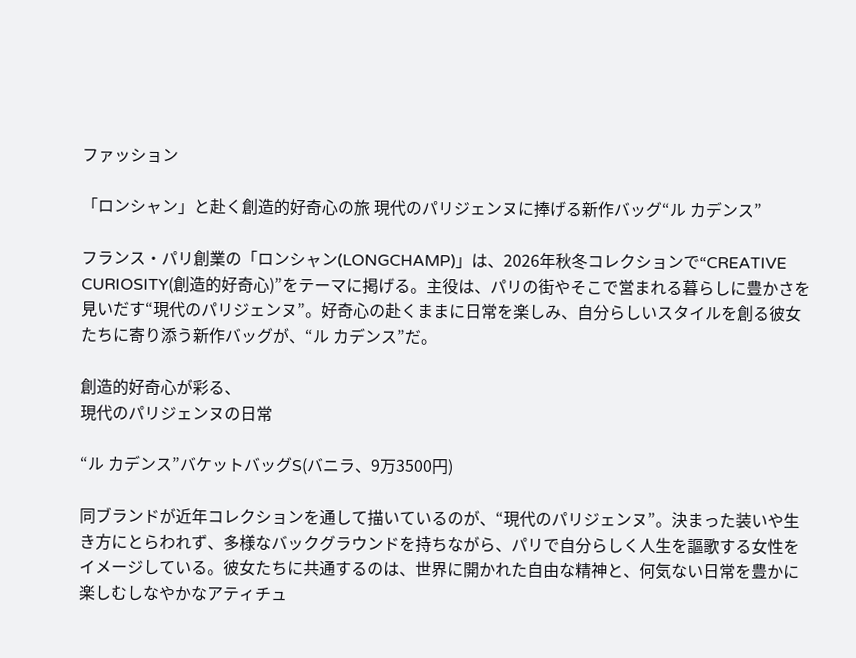ファッション

「ロンシャン」と赴く創造的好奇心の旅 現代のパリジェンヌに捧げる新作バッグ“ル カデンス”

フランス・パリ創業の「ロンシャン(LONGCHAMP)」は、2026年秋冬コレクションで“CREATIVE CURIOSITY(創造的好奇心)”をテーマに掲げる。主役は、パリの街やそこで営まれる暮らしに豊かさを見いだす“現代のパリジェンヌ”。好奇心の赴くままに日常を楽しみ、自分らしいスタイルを創る彼女たちに寄り添う新作バッグが、“ル カデンス”だ。

創造的好奇心が彩る、
現代のパリジェンヌの日常

“ル カデンス”バケットバッグS(バニラ、9万3500円)

同ブランドが近年コレクションを通して描いているのが、“現代のパリジェンヌ”。決まった装いや生き方にとらわれず、多様なバックグラウンドを持ちながら、パリで自分らしく人生を謳歌する女性をイメージしている。彼女たちに共通するのは、世界に開かれた自由な精神と、何気ない日常を豊かに楽しむしなやかなアティチュ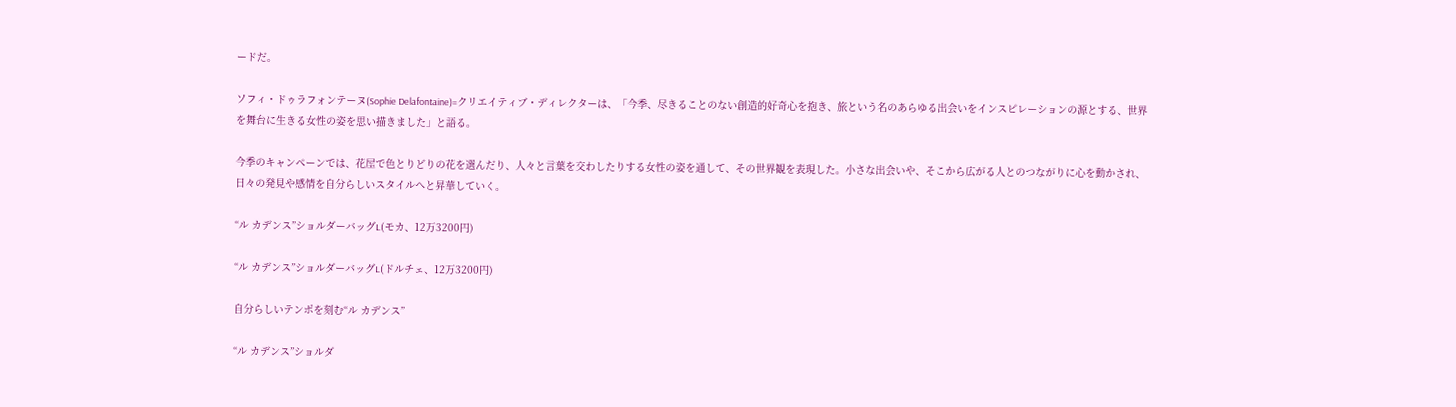ードだ。

ソフィ・ドゥラフォンテーヌ(Sophie Delafontaine)=クリエイティブ・ディレクターは、「今季、尽きることのない創造的好奇心を抱き、旅という名のあらゆる出会いをインスピレーションの源とする、世界を舞台に生きる女性の姿を思い描きました」と語る。

今季のキャンペーンでは、花屋で色とりどりの花を選んだり、人々と言葉を交わしたりする女性の姿を通して、その世界観を表現した。小さな出会いや、そこから広がる人とのつながりに心を動かされ、日々の発見や感情を自分らしいスタイルへと昇華していく。

“ル カデンス”ショルダーバッグL(モカ、12万3200円)

“ル カデンス”ショルダーバッグL(ドルチェ、12万3200円)

自分らしいテンポを刻む“ル カデンス”

“ル カデンス”ショルダ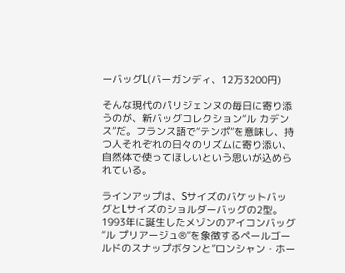ーバッグL(バーガンディ、12万3200円)

そんな現代のパリジェンヌの毎日に寄り添うのが、新バッグコレクション“ル カデンス”だ。フランス語で“テンポ”を意味し、持つ人それぞれの日々のリズムに寄り添い、自然体で使ってほしいという思いが込められている。

ラインアップは、SサイズのバケットバッグとLサイズのショルダーバッグの2型。1993年に誕生したメゾンのアイコンバッグ“ル プリアージュ®”を象徴するペールゴールドのスナップボタンと”ロンシャン・ホー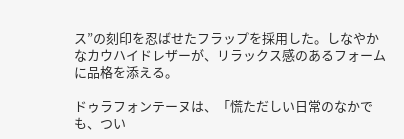ス”の刻印を忍ばせたフラップを採用した。しなやかなカウハイドレザーが、リラックス感のあるフォームに品格を添える。

ドゥラフォンテーヌは、「慌ただしい日常のなかでも、つい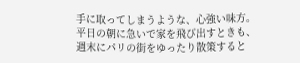手に取ってしまうような、心強い味方。平日の朝に急いで家を飛び出すときも、週末にパリの街をゆったり散策すると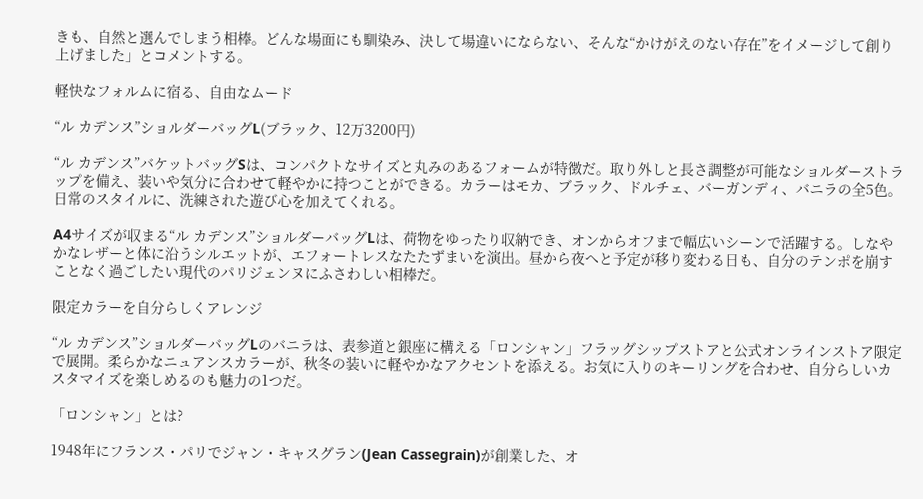きも、自然と選んでしまう相棒。どんな場面にも馴染み、決して場違いにならない、そんな“かけがえのない存在”をイメージして創り上げました」とコメントする。

軽快なフォルムに宿る、自由なムード

“ル カデンス”ショルダーバッグL(ブラック、12万3200円)

“ル カデンス”バケットバッグSは、コンパクトなサイズと丸みのあるフォームが特徴だ。取り外しと長さ調整が可能なショルダーストラップを備え、装いや気分に合わせて軽やかに持つことができる。カラーはモカ、ブラック、ドルチェ、バーガンディ、バニラの全5色。日常のスタイルに、洗練された遊び心を加えてくれる。

A4サイズが収まる“ル カデンス”ショルダーバッグLは、荷物をゆったり収納でき、オンからオフまで幅広いシーンで活躍する。しなやかなレザーと体に沿うシルエットが、エフォートレスなたたずまいを演出。昼から夜へと予定が移り変わる日も、自分のテンポを崩すことなく過ごしたい現代のパリジェンヌにふさわしい相棒だ。

限定カラーを自分らしくアレンジ

“ル カデンス”ショルダーバッグLのバニラは、表参道と銀座に構える「ロンシャン」フラッグシップストアと公式オンラインストア限定で展開。柔らかなニュアンスカラーが、秋冬の装いに軽やかなアクセントを添える。お気に入りのキーリングを合わせ、自分らしいカスタマイズを楽しめるのも魅力の1つだ。

「ロンシャン」とは?

1948年にフランス・パリでジャン・キャスグラン(Jean Cassegrain)が創業した、オ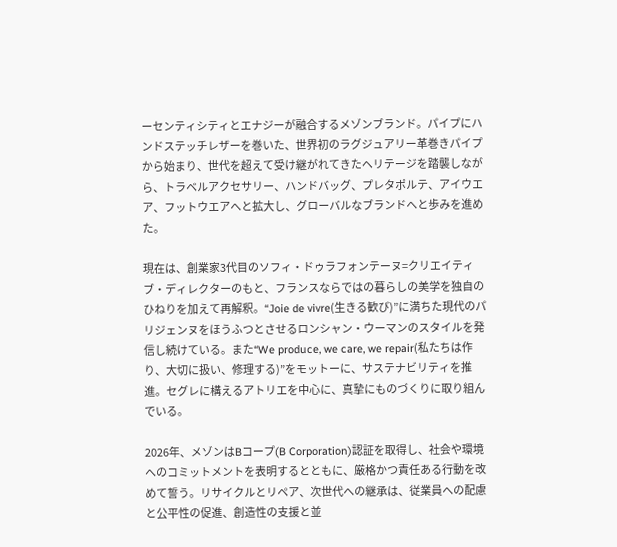ーセンティシティとエナジーが融合するメゾンブランド。パイプにハンドステッチレザーを巻いた、世界初のラグジュアリー革巻きパイプから始まり、世代を超えて受け継がれてきたヘリテージを踏襲しながら、トラベルアクセサリー、ハンドバッグ、プレタポルテ、アイウエア、フットウエアへと拡大し、グローバルなブランドへと歩みを進めた。

現在は、創業家3代目のソフィ・ドゥラフォンテーヌ=クリエイティブ・ディレクターのもと、フランスならではの暮らしの美学を独自のひねりを加えて再解釈。“Joie de vivre(生きる歓び)”に満ちた現代のパリジェンヌをほうふつとさせるロンシャン・ウーマンのスタイルを発信し続けている。また“We produce, we care, we repair(私たちは作り、大切に扱い、修理する)”をモットーに、サステナビリティを推進。セグレに構えるアトリエを中心に、真摯にものづくりに取り組んでいる。

2026年、メゾンはBコープ(B Corporation)認証を取得し、社会や環境へのコミットメントを表明するとともに、厳格かつ責任ある行動を改めて誓う。リサイクルとリペア、次世代への継承は、従業員への配慮と公平性の促進、創造性の支援と並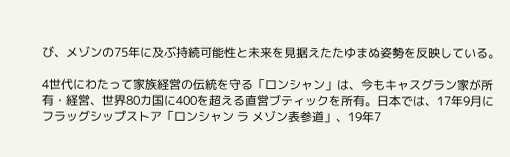び、メゾンの75年に及ぶ持続可能性と未来を見据えたたゆまぬ姿勢を反映している。

4世代にわたって家族経営の伝統を守る「ロンシャン」は、今もキャスグラン家が所有・経営、世界80カ国に400を超える直営ブティックを所有。日本では、17年9月にフラッグシップストア「ロンシャン ラ メゾン表参道」、19年7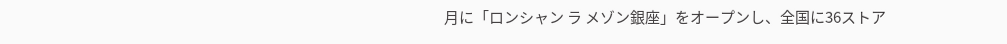月に「ロンシャン ラ メゾン銀座」をオープンし、全国に36ストア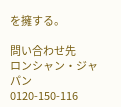を擁する。

問い合わせ先
ロンシャン・ジャパン
0120-150-116